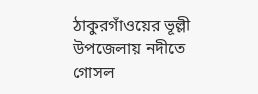ঠাকুরগাঁওয়ের ভূল্লী উপজেলায় নদীতে গোসল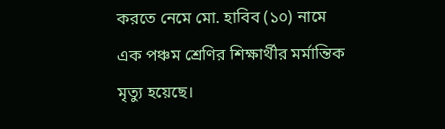করতে নেমে মো. হাবিব (১০) নামে এক পঞ্চম শ্রেণির শিক্ষার্থীর মর্মান্তিক মৃত্যু হয়েছে।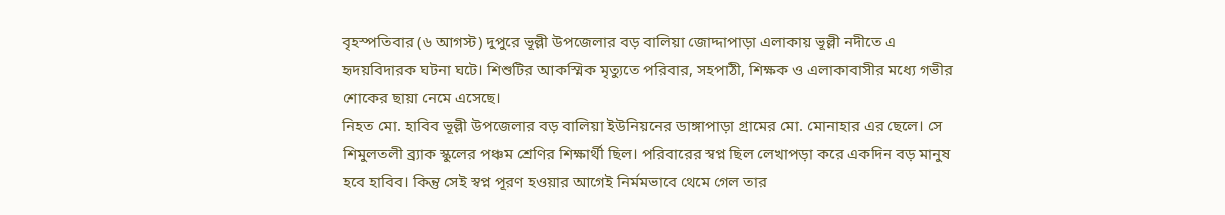বৃহস্পতিবার (৬ আগস্ট) দুপুরে ভূল্লী উপজেলার বড় বালিয়া জোদ্দাপাড়া এলাকায় ভূল্লী নদীতে এ হৃদয়বিদারক ঘটনা ঘটে। শিশুটির আকস্মিক মৃত্যুতে পরিবার, সহপাঠী, শিক্ষক ও এলাকাবাসীর মধ্যে গভীর শোকের ছায়া নেমে এসেছে।
নিহত মো. হাবিব ভূল্লী উপজেলার বড় বালিয়া ইউনিয়নের ডাঙ্গাপাড়া গ্রামের মো. মোনাহার এর ছেলে। সে শিমুলতলী ব্র্যাক স্কুলের পঞ্চম শ্রেণির শিক্ষার্থী ছিল। পরিবারের স্বপ্ন ছিল লেখাপড়া করে একদিন বড় মানুষ হবে হাবিব। কিন্তু সেই স্বপ্ন পূরণ হওয়ার আগেই নির্মমভাবে থেমে গেল তার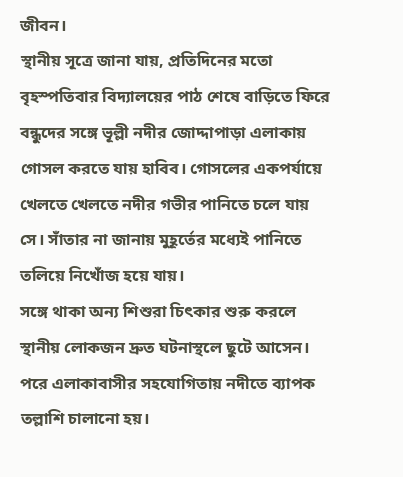জীবন।
স্থানীয় সূত্রে জানা যায়, প্রতিদিনের মতো বৃহস্পতিবার বিদ্যালয়ের পাঠ শেষে বাড়িতে ফিরে বন্ধুদের সঙ্গে ভূল্লী নদীর জোদ্দাপাড়া এলাকায় গোসল করতে যায় হাবিব। গোসলের একপর্যায়ে খেলতে খেলতে নদীর গভীর পানিতে চলে যায় সে। সাঁতার না জানায় মুহূর্তের মধ্যেই পানিতে তলিয়ে নিখোঁজ হয়ে যায়।
সঙ্গে থাকা অন্য শিশুরা চিৎকার শুরু করলে স্থানীয় লোকজন দ্রুত ঘটনাস্থলে ছুটে আসেন। পরে এলাকাবাসীর সহযোগিতায় নদীতে ব্যাপক তল্লাশি চালানো হয়।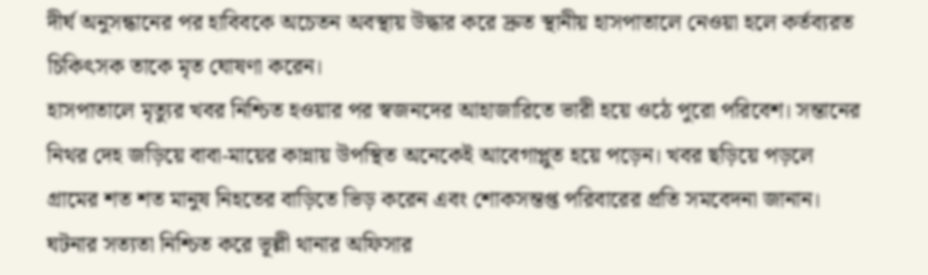দীর্ঘ অনুসন্ধানের পর হাবিবকে অচেতন অবস্থায় উদ্ধার করে দ্রুত স্থানীয় হাসপাতালে নেওয়া হলে কর্তব্যরত চিকিৎসক তাকে মৃত ঘোষণা করেন।
হাসপাতালে মৃত্যুর খবর নিশ্চিত হওয়ার পর স্বজনদের আহাজারিতে ভারী হয়ে ওঠে পুরো পরিবেশ। সন্তানের নিথর দেহ জড়িয়ে বাবা-মায়ের কান্নায় উপস্থিত অনেকেই আবেগাপ্লুত হয়ে পড়েন। খবর ছড়িয়ে পড়লে গ্রামের শত শত মানুষ নিহতের বাড়িতে ভিড় করেন এবং শোকসন্তপ্ত পরিবারের প্রতি সমবেদনা জানান।
ঘটনার সত্যতা নিশ্চিত করে ভূল্লী থানার অফিসার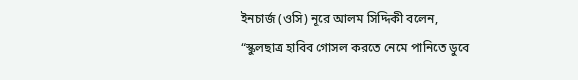ইনচার্জ (ওসি) নূরে আলম সিদ্দিকী বলেন, “স্কুলছাত্র হাবিব গোসল করতে নেমে পানিতে ডুবে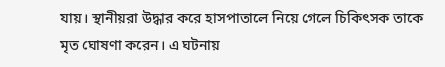যায়। স্থানীয়রা উদ্ধার করে হাসপাতালে নিয়ে গেলে চিকিৎসক তাকে মৃত ঘোষণা করেন। এ ঘটনায়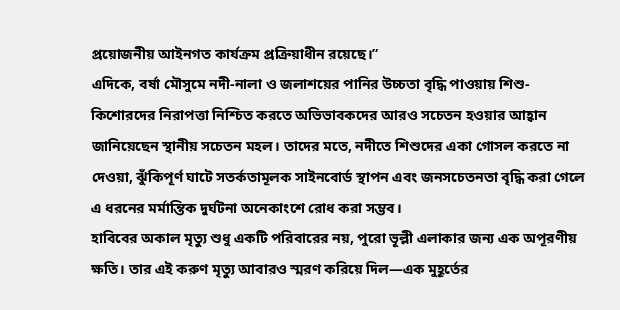প্রয়োজনীয় আইনগত কার্যক্রম প্রক্রিয়াধীন রয়েছে।”
এদিকে, বর্ষা মৌসুমে নদী-নালা ও জলাশয়ের পানির উচ্চতা বৃদ্ধি পাওয়ায় শিশু-কিশোরদের নিরাপত্তা নিশ্চিত করতে অভিভাবকদের আরও সচেতন হওয়ার আহ্বান জানিয়েছেন স্থানীয় সচেতন মহল। তাদের মতে, নদীতে শিশুদের একা গোসল করতে না দেওয়া, ঝুঁকিপূর্ণ ঘাটে সতর্কতামূলক সাইনবোর্ড স্থাপন এবং জনসচেতনতা বৃদ্ধি করা গেলে এ ধরনের মর্মান্তিক দুর্ঘটনা অনেকাংশে রোধ করা সম্ভব।
হাবিবের অকাল মৃত্যু শুধু একটি পরিবারের নয়, পুরো ভূল্লী এলাকার জন্য এক অপূরণীয় ক্ষতি। তার এই করুণ মৃত্যু আবারও স্মরণ করিয়ে দিল—এক মুহূর্তের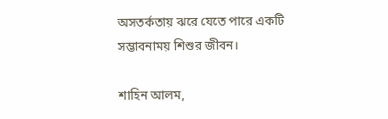অসতর্কতায় ঝরে যেতে পারে একটি সম্ভাবনাময় শিশুর জীবন।

শাহিন আলম,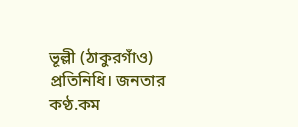ভূল্লী (ঠাকুরগাঁও) প্রতিনিধি। জনতার কণ্ঠ.কম